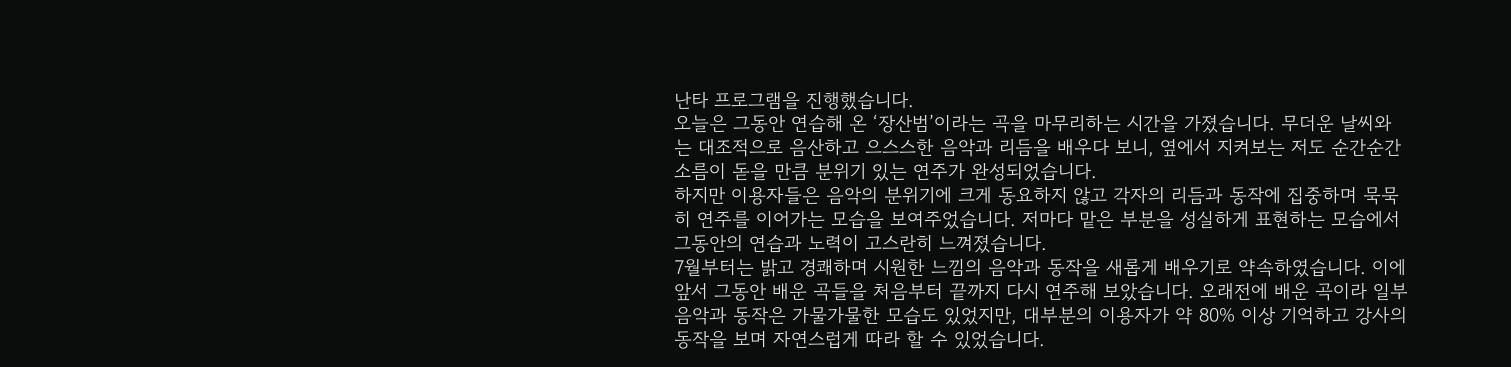난타 프로그램을 진행했습니다.
오늘은 그동안 연습해 온 ‘장산범’이라는 곡을 마무리하는 시간을 가졌습니다. 무더운 날씨와는 대조적으로 음산하고 으스스한 음악과 리듬을 배우다 보니, 옆에서 지켜보는 저도 순간순간 소름이 돋을 만큼 분위기 있는 연주가 완성되었습니다.
하지만 이용자들은 음악의 분위기에 크게 동요하지 않고 각자의 리듬과 동작에 집중하며 묵묵히 연주를 이어가는 모습을 보여주었습니다. 저마다 맡은 부분을 성실하게 표현하는 모습에서 그동안의 연습과 노력이 고스란히 느껴졌습니다.
7월부터는 밝고 경쾌하며 시원한 느낌의 음악과 동작을 새롭게 배우기로 약속하였습니다. 이에 앞서 그동안 배운 곡들을 처음부터 끝까지 다시 연주해 보았습니다. 오래전에 배운 곡이라 일부 음악과 동작은 가물가물한 모습도 있었지만, 대부분의 이용자가 약 80% 이상 기억하고 강사의 동작을 보며 자연스럽게 따라 할 수 있었습니다.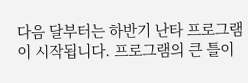다음 달부터는 하반기 난타 프로그램이 시작됩니다. 프로그램의 큰 틀이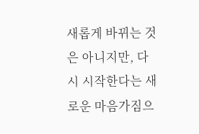새롭게 바뀌는 것은 아니지만, 다시 시작한다는 새로운 마음가짐으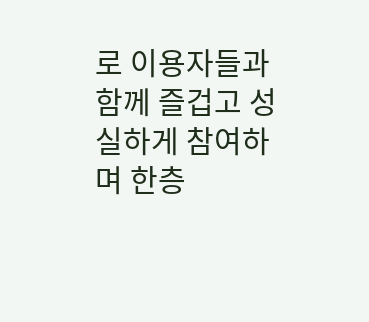로 이용자들과 함께 즐겁고 성실하게 참여하며 한층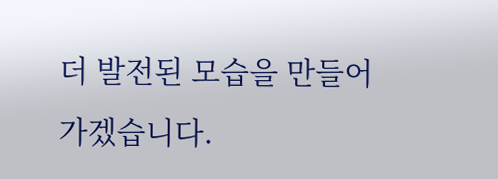더 발전된 모습을 만들어 가겠습니다.